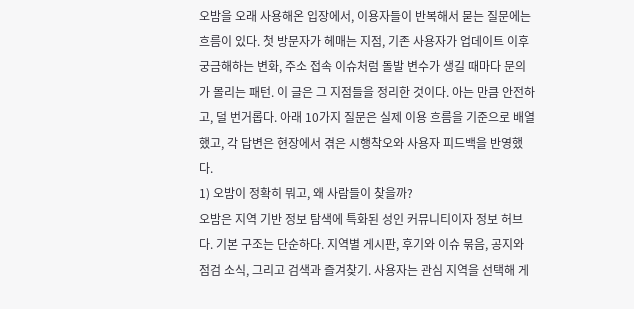오밤을 오래 사용해온 입장에서, 이용자들이 반복해서 묻는 질문에는 흐름이 있다. 첫 방문자가 헤매는 지점, 기존 사용자가 업데이트 이후 궁금해하는 변화, 주소 접속 이슈처럼 돌발 변수가 생길 때마다 문의가 몰리는 패턴. 이 글은 그 지점들을 정리한 것이다. 아는 만큼 안전하고, 덜 번거롭다. 아래 10가지 질문은 실제 이용 흐름을 기준으로 배열했고, 각 답변은 현장에서 겪은 시행착오와 사용자 피드백을 반영했다.
1) 오밤이 정확히 뭐고, 왜 사람들이 찾을까?
오밤은 지역 기반 정보 탐색에 특화된 성인 커뮤니티이자 정보 허브다. 기본 구조는 단순하다. 지역별 게시판, 후기와 이슈 묶음, 공지와 점검 소식, 그리고 검색과 즐겨찾기. 사용자는 관심 지역을 선택해 게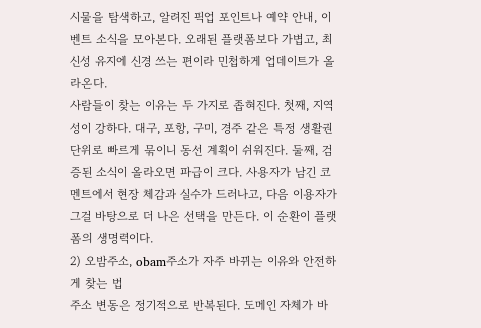시물을 탐색하고, 알려진 픽업 포인트나 예약 안내, 이벤트 소식을 모아본다. 오래된 플랫폼보다 가볍고, 최신성 유지에 신경 쓰는 편이라 민첩하게 업데이트가 올라온다.
사람들이 찾는 이유는 두 가지로 좁혀진다. 첫째, 지역성이 강하다. 대구, 포항, 구미, 경주 같은 특정 생활권 단위로 빠르게 묶이니 동선 계획이 쉬워진다. 둘째, 검증된 소식이 올라오면 파급이 크다. 사용자가 남긴 코멘트에서 현장 체감과 실수가 드러나고, 다음 이용자가 그걸 바탕으로 더 나은 선택을 만든다. 이 순환이 플랫폼의 생명력이다.
2) 오밤주소, obam주소가 자주 바뀌는 이유와 안전하게 찾는 법
주소 변동은 정기적으로 반복된다. 도메인 자체가 바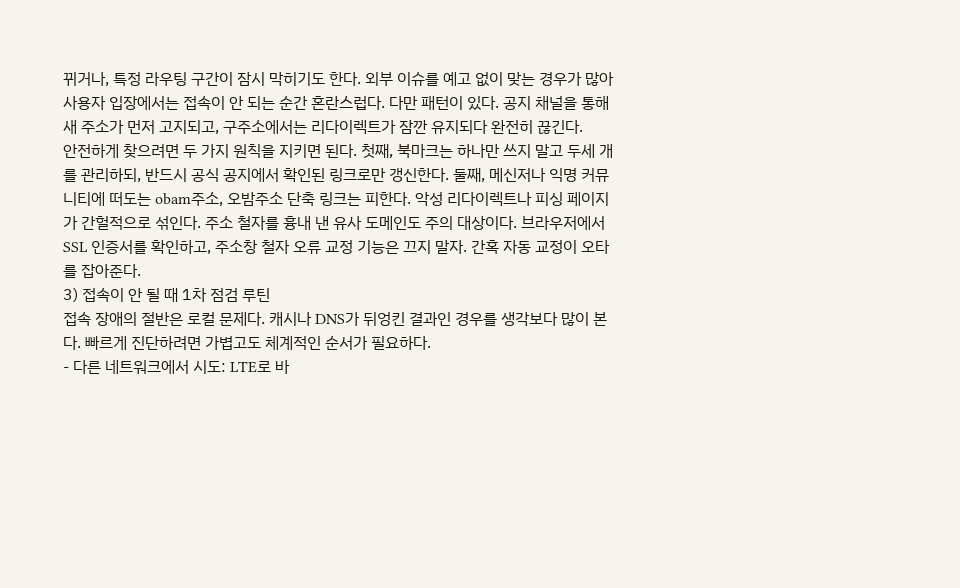뀌거나, 특정 라우팅 구간이 잠시 막히기도 한다. 외부 이슈를 예고 없이 맞는 경우가 많아 사용자 입장에서는 접속이 안 되는 순간 혼란스럽다. 다만 패턴이 있다. 공지 채널을 통해 새 주소가 먼저 고지되고, 구주소에서는 리다이렉트가 잠깐 유지되다 완전히 끊긴다.
안전하게 찾으려면 두 가지 원칙을 지키면 된다. 첫째, 북마크는 하나만 쓰지 말고 두세 개를 관리하되, 반드시 공식 공지에서 확인된 링크로만 갱신한다. 둘째, 메신저나 익명 커뮤니티에 떠도는 obam주소, 오밤주소 단축 링크는 피한다. 악성 리다이렉트나 피싱 페이지가 간헐적으로 섞인다. 주소 철자를 흉내 낸 유사 도메인도 주의 대상이다. 브라우저에서 SSL 인증서를 확인하고, 주소창 철자 오류 교정 기능은 끄지 말자. 간혹 자동 교정이 오타를 잡아준다.
3) 접속이 안 될 때 1차 점검 루틴
접속 장애의 절반은 로컬 문제다. 캐시나 DNS가 뒤엉킨 결과인 경우를 생각보다 많이 본다. 빠르게 진단하려면 가볍고도 체계적인 순서가 필요하다.
- 다른 네트워크에서 시도: LTE로 바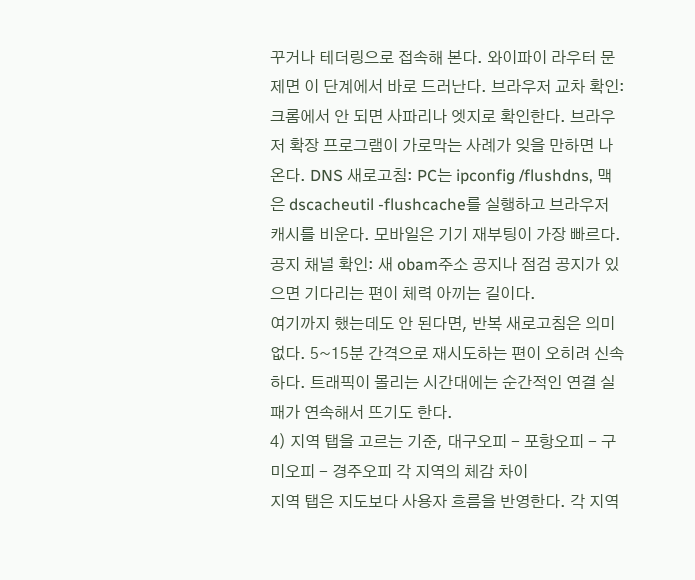꾸거나 테더링으로 접속해 본다. 와이파이 라우터 문제면 이 단계에서 바로 드러난다. 브라우저 교차 확인: 크롬에서 안 되면 사파리나 엣지로 확인한다. 브라우저 확장 프로그램이 가로막는 사례가 잊을 만하면 나온다. DNS 새로고침: PC는 ipconfig /flushdns, 맥은 dscacheutil -flushcache를 실행하고 브라우저 캐시를 비운다. 모바일은 기기 재부팅이 가장 빠르다. 공지 채널 확인: 새 obam주소 공지나 점검 공지가 있으면 기다리는 편이 체력 아끼는 길이다.
여기까지 했는데도 안 된다면, 반복 새로고침은 의미 없다. 5~15분 간격으로 재시도하는 편이 오히려 신속하다. 트래픽이 몰리는 시간대에는 순간적인 연결 실패가 연속해서 뜨기도 한다.
4) 지역 탭을 고르는 기준, 대구오피 - 포항오피 - 구미오피 - 경주오피 각 지역의 체감 차이
지역 탭은 지도보다 사용자 흐름을 반영한다. 각 지역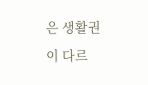은 생활권이 다르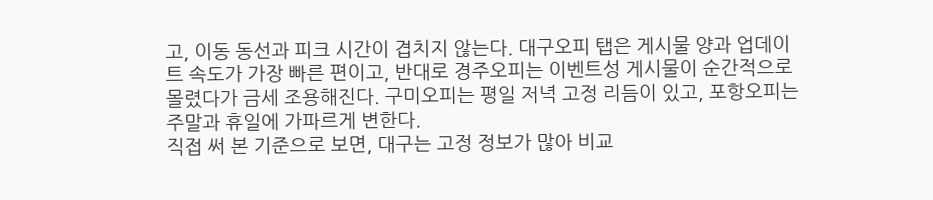고, 이동 동선과 피크 시간이 겹치지 않는다. 대구오피 탭은 게시물 양과 업데이트 속도가 가장 빠른 편이고, 반대로 경주오피는 이벤트성 게시물이 순간적으로 몰렸다가 금세 조용해진다. 구미오피는 평일 저녁 고정 리듬이 있고, 포항오피는 주말과 휴일에 가파르게 변한다.
직접 써 본 기준으로 보면, 대구는 고정 정보가 많아 비교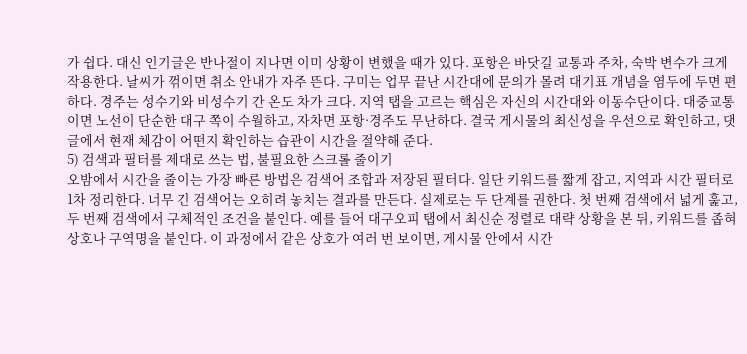가 쉽다. 대신 인기글은 반나절이 지나면 이미 상황이 변했을 때가 있다. 포항은 바닷길 교통과 주차, 숙박 변수가 크게 작용한다. 날씨가 꺾이면 취소 안내가 자주 뜬다. 구미는 업무 끝난 시간대에 문의가 몰려 대기표 개념을 염두에 두면 편하다. 경주는 성수기와 비성수기 간 온도 차가 크다. 지역 탭을 고르는 핵심은 자신의 시간대와 이동수단이다. 대중교통이면 노선이 단순한 대구 쪽이 수월하고, 자차면 포항·경주도 무난하다. 결국 게시물의 최신성을 우선으로 확인하고, 댓글에서 현재 체감이 어떤지 확인하는 습관이 시간을 절약해 준다.
5) 검색과 필터를 제대로 쓰는 법, 불필요한 스크롤 줄이기
오밤에서 시간을 줄이는 가장 빠른 방법은 검색어 조합과 저장된 필터다. 일단 키워드를 짧게 잡고, 지역과 시간 필터로 1차 정리한다. 너무 긴 검색어는 오히려 놓치는 결과를 만든다. 실제로는 두 단계를 권한다. 첫 번째 검색에서 넓게 훑고, 두 번째 검색에서 구체적인 조건을 붙인다. 예를 들어 대구오피 탭에서 최신순 정렬로 대략 상황을 본 뒤, 키워드를 좁혀 상호나 구역명을 붙인다. 이 과정에서 같은 상호가 여러 번 보이면, 게시물 안에서 시간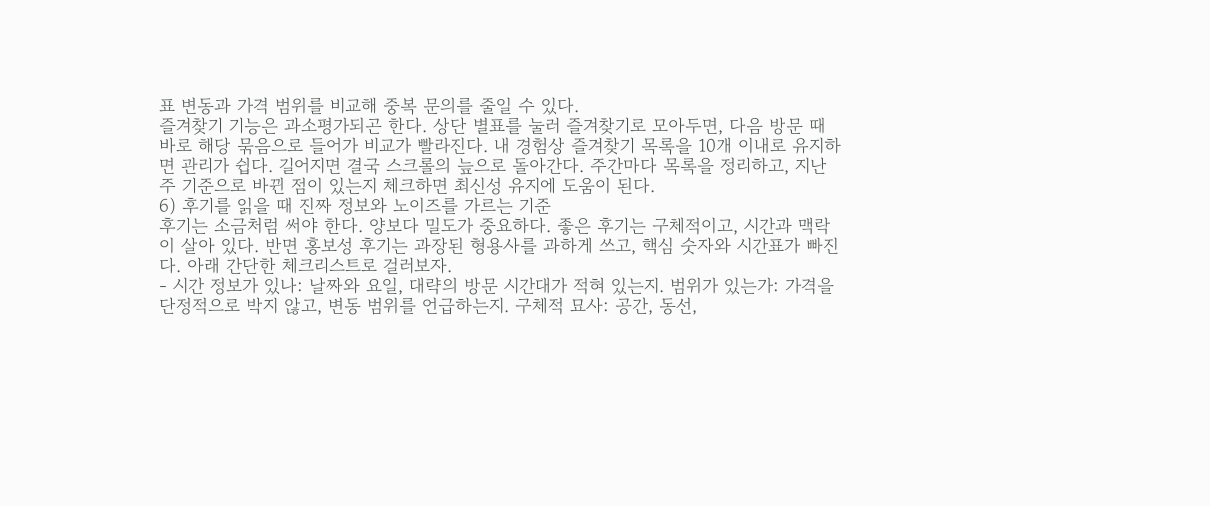표 변동과 가격 범위를 비교해 중복 문의를 줄일 수 있다.
즐겨찾기 기능은 과소평가되곤 한다. 상단 별표를 눌러 즐겨찾기로 모아두면, 다음 방문 때 바로 해당 묶음으로 들어가 비교가 빨라진다. 내 경험상 즐겨찾기 목록을 10개 이내로 유지하면 관리가 쉽다. 길어지면 결국 스크롤의 늪으로 돌아간다. 주간마다 목록을 정리하고, 지난주 기준으로 바뀐 점이 있는지 체크하면 최신성 유지에 도움이 된다.
6) 후기를 읽을 때 진짜 정보와 노이즈를 가르는 기준
후기는 소금처럼 써야 한다. 양보다 밀도가 중요하다. 좋은 후기는 구체적이고, 시간과 맥락이 살아 있다. 반면 홍보성 후기는 과장된 형용사를 과하게 쓰고, 핵심 숫자와 시간표가 빠진다. 아래 간단한 체크리스트로 걸러보자.
- 시간 정보가 있나: 날짜와 요일, 대략의 방문 시간대가 적혀 있는지. 범위가 있는가: 가격을 단정적으로 박지 않고, 변동 범위를 언급하는지. 구체적 묘사: 공간, 동선,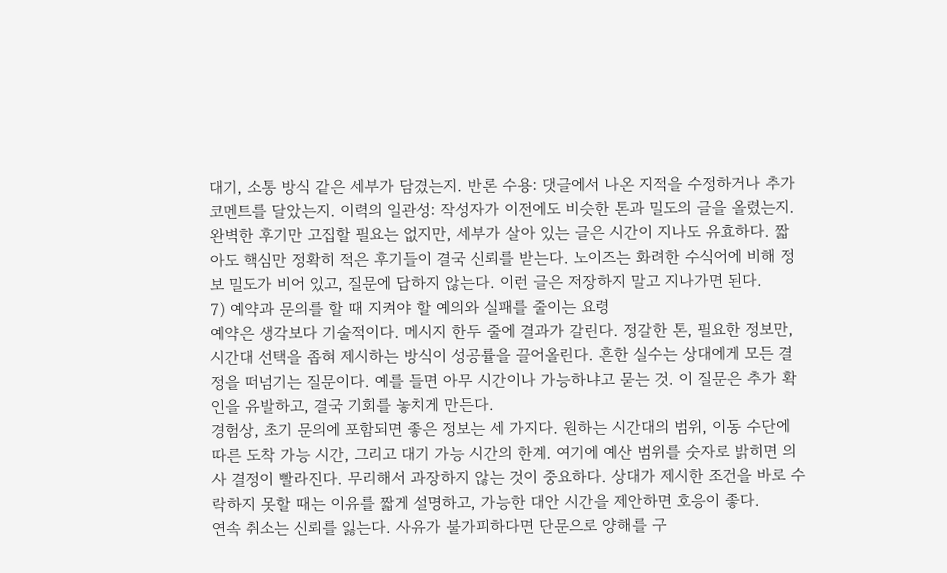대기, 소통 방식 같은 세부가 담겼는지. 반론 수용: 댓글에서 나온 지적을 수정하거나 추가 코멘트를 달았는지. 이력의 일관성: 작성자가 이전에도 비슷한 톤과 밀도의 글을 올렸는지.
완벽한 후기만 고집할 필요는 없지만, 세부가 살아 있는 글은 시간이 지나도 유효하다. 짧아도 핵심만 정확히 적은 후기들이 결국 신뢰를 받는다. 노이즈는 화려한 수식어에 비해 정보 밀도가 비어 있고, 질문에 답하지 않는다. 이런 글은 저장하지 말고 지나가면 된다.
7) 예약과 문의를 할 때 지켜야 할 예의와 실패를 줄이는 요령
예약은 생각보다 기술적이다. 메시지 한두 줄에 결과가 갈린다. 정갈한 톤, 필요한 정보만, 시간대 선택을 좁혀 제시하는 방식이 성공률을 끌어올린다. 흔한 실수는 상대에게 모든 결정을 떠넘기는 질문이다. 예를 들면 아무 시간이나 가능하냐고 묻는 것. 이 질문은 추가 확인을 유발하고, 결국 기회를 놓치게 만든다.
경험상, 초기 문의에 포함되면 좋은 정보는 세 가지다. 원하는 시간대의 범위, 이동 수단에 따른 도착 가능 시간, 그리고 대기 가능 시간의 한계. 여기에 예산 범위를 숫자로 밝히면 의사 결정이 빨라진다. 무리해서 과장하지 않는 것이 중요하다. 상대가 제시한 조건을 바로 수락하지 못할 때는 이유를 짧게 설명하고, 가능한 대안 시간을 제안하면 호응이 좋다.
연속 취소는 신뢰를 잃는다. 사유가 불가피하다면 단문으로 양해를 구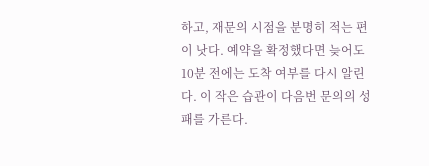하고, 재문의 시점을 분명히 적는 편이 낫다. 예약을 확정했다면 늦어도 10분 전에는 도착 여부를 다시 알린다. 이 작은 습관이 다음번 문의의 성패를 가른다.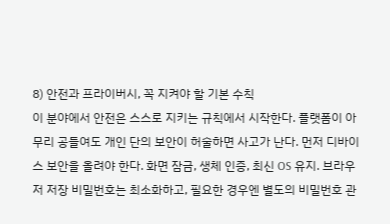8) 안전과 프라이버시, 꼭 지켜야 할 기본 수칙
이 분야에서 안전은 스스로 지키는 규칙에서 시작한다. 플랫폼이 아무리 공들여도 개인 단의 보안이 허술하면 사고가 난다. 먼저 디바이스 보안을 올려야 한다. 화면 잠금, 생체 인증, 최신 OS 유지. 브라우저 저장 비밀번호는 최소화하고, 필요한 경우엔 별도의 비밀번호 관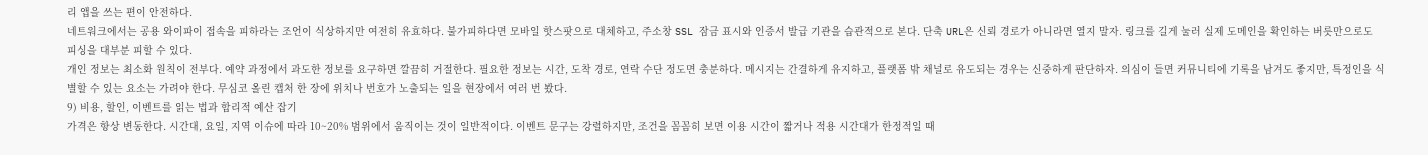리 앱을 쓰는 편이 안전하다.
네트워크에서는 공용 와이파이 접속을 피하라는 조언이 식상하지만 여전히 유효하다. 불가피하다면 모바일 핫스팟으로 대체하고, 주소창 SSL 잠금 표시와 인증서 발급 기관을 습관적으로 본다. 단축 URL은 신뢰 경로가 아니라면 열지 말자. 링크를 길게 눌러 실제 도메인을 확인하는 버릇만으로도 피싱을 대부분 피할 수 있다.
개인 정보는 최소화 원칙이 전부다. 예약 과정에서 과도한 정보를 요구하면 깔끔히 거절한다. 필요한 정보는 시간, 도착 경로, 연락 수단 정도면 충분하다. 메시지는 간결하게 유지하고, 플랫폼 밖 채널로 유도되는 경우는 신중하게 판단하자. 의심이 들면 커뮤니티에 기록을 남겨도 좋지만, 특정인을 식별할 수 있는 요소는 가려야 한다. 무심코 올린 캡처 한 장에 위치나 번호가 노출되는 일을 현장에서 여러 번 봤다.
9) 비용, 할인, 이벤트를 읽는 법과 합리적 예산 잡기
가격은 항상 변동한다. 시간대, 요일, 지역 이슈에 따라 10~20% 범위에서 움직이는 것이 일반적이다. 이벤트 문구는 강렬하지만, 조건을 꼼꼼히 보면 이용 시간이 짧거나 적용 시간대가 한정적일 때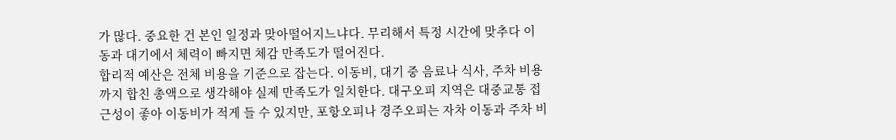가 많다. 중요한 건 본인 일정과 맞아떨어지느냐다. 무리해서 특정 시간에 맞추다 이동과 대기에서 체력이 빠지면 체감 만족도가 떨어진다.
합리적 예산은 전체 비용을 기준으로 잡는다. 이동비, 대기 중 음료나 식사, 주차 비용까지 합친 총액으로 생각해야 실제 만족도가 일치한다. 대구오피 지역은 대중교통 접근성이 좋아 이동비가 적게 들 수 있지만, 포항오피나 경주오피는 자차 이동과 주차 비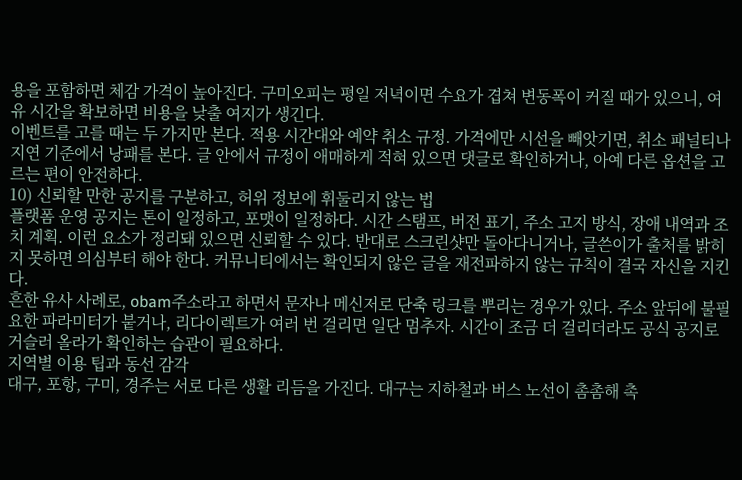용을 포함하면 체감 가격이 높아진다. 구미오피는 평일 저녁이면 수요가 겹쳐 변동폭이 커질 때가 있으니, 여유 시간을 확보하면 비용을 낮출 여지가 생긴다.
이벤트를 고를 때는 두 가지만 본다. 적용 시간대와 예약 취소 규정. 가격에만 시선을 빼앗기면, 취소 패널티나 지연 기준에서 낭패를 본다. 글 안에서 규정이 애매하게 적혀 있으면 댓글로 확인하거나, 아예 다른 옵션을 고르는 편이 안전하다.
10) 신뢰할 만한 공지를 구분하고, 허위 정보에 휘둘리지 않는 법
플랫폼 운영 공지는 톤이 일정하고, 포맷이 일정하다. 시간 스탬프, 버전 표기, 주소 고지 방식, 장애 내역과 조치 계획. 이런 요소가 정리돼 있으면 신뢰할 수 있다. 반대로 스크린샷만 돌아다니거나, 글쓴이가 출처를 밝히지 못하면 의심부터 해야 한다. 커뮤니티에서는 확인되지 않은 글을 재전파하지 않는 규칙이 결국 자신을 지킨다.
흔한 유사 사례로, obam주소라고 하면서 문자나 메신저로 단축 링크를 뿌리는 경우가 있다. 주소 앞뒤에 불필요한 파라미터가 붙거나, 리다이렉트가 여러 번 걸리면 일단 멈추자. 시간이 조금 더 걸리더라도 공식 공지로 거슬러 올라가 확인하는 습관이 필요하다.
지역별 이용 팁과 동선 감각
대구, 포항, 구미, 경주는 서로 다른 생활 리듬을 가진다. 대구는 지하철과 버스 노선이 촘촘해 촉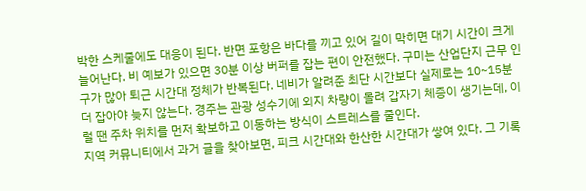박한 스케줄에도 대응이 된다. 반면 포항은 바다를 끼고 있어 길이 막히면 대기 시간이 크게 늘어난다. 비 예보가 있으면 30분 이상 버퍼를 잡는 편이 안전했다. 구미는 산업단지 근무 인구가 많아 퇴근 시간대 정체가 반복된다. 네비가 알려준 최단 시간보다 실제로는 10~15분 더 잡아야 늦지 않는다. 경주는 관광 성수기에 외지 차량이 몰려 갑자기 체증이 생기는데, 이럴 땐 주차 위치를 먼저 확보하고 이동하는 방식이 스트레스를 줄인다.
지역 커뮤니티에서 과거 글을 찾아보면, 피크 시간대와 한산한 시간대가 쌓여 있다. 그 기록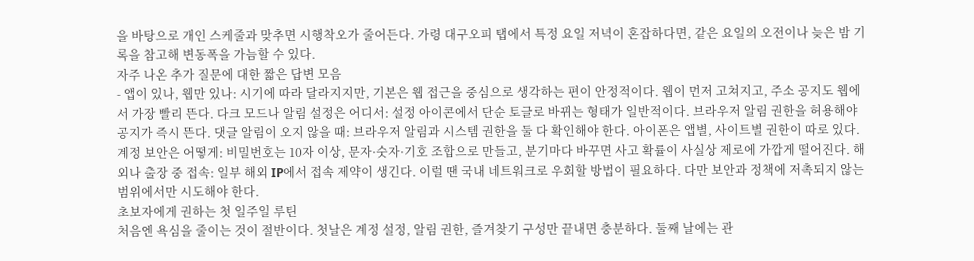을 바탕으로 개인 스케줄과 맞추면 시행착오가 줄어든다. 가령 대구오피 탭에서 특정 요일 저녁이 혼잡하다면, 같은 요일의 오전이나 늦은 밤 기록을 참고해 변동폭을 가늠할 수 있다.
자주 나온 추가 질문에 대한 짧은 답변 모음
- 앱이 있나, 웹만 있나: 시기에 따라 달라지지만, 기본은 웹 접근을 중심으로 생각하는 편이 안정적이다. 웹이 먼저 고쳐지고, 주소 공지도 웹에서 가장 빨리 뜬다. 다크 모드나 알림 설정은 어디서: 설정 아이콘에서 단순 토글로 바뀌는 형태가 일반적이다. 브라우저 알림 권한을 허용해야 공지가 즉시 뜬다. 댓글 알림이 오지 않을 때: 브라우저 알림과 시스템 권한을 둘 다 확인해야 한다. 아이폰은 앱별, 사이트별 권한이 따로 있다. 계정 보안은 어떻게: 비밀번호는 10자 이상, 문자·숫자·기호 조합으로 만들고, 분기마다 바꾸면 사고 확률이 사실상 제로에 가깝게 떨어진다. 해외나 출장 중 접속: 일부 해외 IP에서 접속 제약이 생긴다. 이럴 땐 국내 네트워크로 우회할 방법이 필요하다. 다만 보안과 정책에 저촉되지 않는 범위에서만 시도해야 한다.
초보자에게 권하는 첫 일주일 루틴
처음엔 욕심을 줄이는 것이 절반이다. 첫날은 계정 설정, 알림 권한, 즐겨찾기 구성만 끝내면 충분하다. 둘째 날에는 관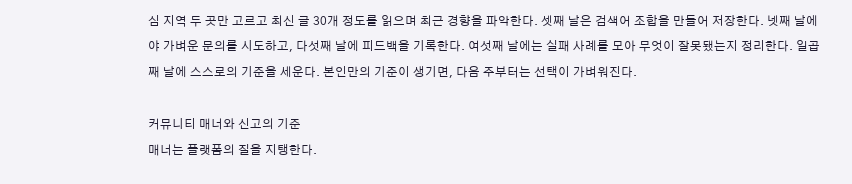심 지역 두 곳만 고르고 최신 글 30개 정도를 읽으며 최근 경향을 파악한다. 셋째 날은 검색어 조합을 만들어 저장한다. 넷째 날에야 가벼운 문의를 시도하고, 다섯째 날에 피드백을 기록한다. 여섯째 날에는 실패 사례를 모아 무엇이 잘못됐는지 정리한다. 일곱째 날에 스스로의 기준을 세운다. 본인만의 기준이 생기면, 다음 주부터는 선택이 가벼워진다.

커뮤니티 매너와 신고의 기준
매너는 플랫폼의 질을 지탱한다.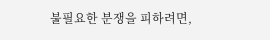불필요한 분쟁을 피하려면,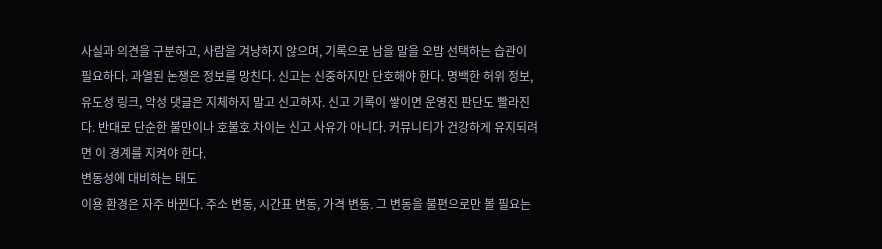사실과 의견을 구분하고, 사람을 겨냥하지 않으며, 기록으로 남을 말을 오밤 선택하는 습관이 필요하다. 과열된 논쟁은 정보를 망친다. 신고는 신중하지만 단호해야 한다. 명백한 허위 정보, 유도성 링크, 악성 댓글은 지체하지 말고 신고하자. 신고 기록이 쌓이면 운영진 판단도 빨라진다. 반대로 단순한 불만이나 호불호 차이는 신고 사유가 아니다. 커뮤니티가 건강하게 유지되려면 이 경계를 지켜야 한다.
변동성에 대비하는 태도
이용 환경은 자주 바뀐다. 주소 변동, 시간표 변동, 가격 변동. 그 변동을 불편으로만 볼 필요는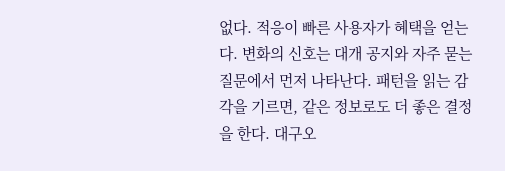없다. 적응이 빠른 사용자가 혜택을 얻는다. 변화의 신호는 대개 공지와 자주 묻는 질문에서 먼저 나타난다. 패턴을 읽는 감각을 기르면, 같은 정보로도 더 좋은 결정을 한다. 대구오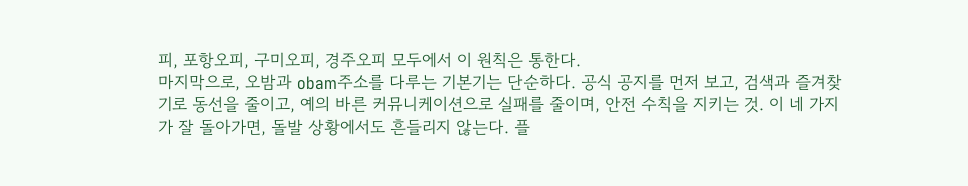피, 포항오피, 구미오피, 경주오피 모두에서 이 원칙은 통한다.
마지막으로, 오밤과 obam주소를 다루는 기본기는 단순하다. 공식 공지를 먼저 보고, 검색과 즐겨찾기로 동선을 줄이고, 예의 바른 커뮤니케이션으로 실패를 줄이며, 안전 수칙을 지키는 것. 이 네 가지가 잘 돌아가면, 돌발 상황에서도 흔들리지 않는다. 플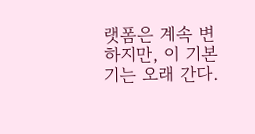랫폼은 계속 변하지만, 이 기본기는 오래 간다.